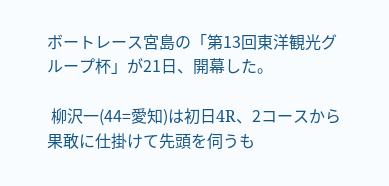ボートレース宮島の「第13回東洋観光グループ杯」が21日、開幕した。

 柳沢一(44=愛知)は初日4R、2コースから果敢に仕掛けて先頭を伺うも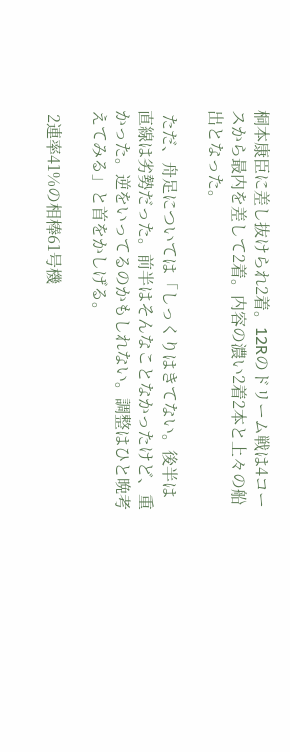桐本康臣に差し抜けられ2着。12Rのドリーム戦は4コースから最内を差して2着。内容の濃い2着2本と上々の船出となった。

 ただ、舟足については「しっくりはきてない。後半は直線は劣勢だった。前半はそんなことなかったけど、重かった。逆をいってるのかもしれない。調整はひと晩考えてみる」と首をかしげる。

 2連率41%の相棒61号機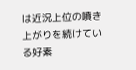は近況上位の噴き上がりを続けている好素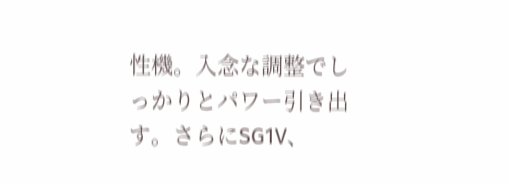性機。入念な調整でしっかりとパワー引き出す。さらにSG1V、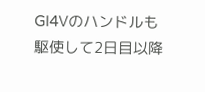GⅠ4Ⅴのハンドルも駆使して2日目以降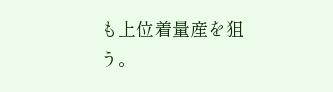も上位着量産を狙う。